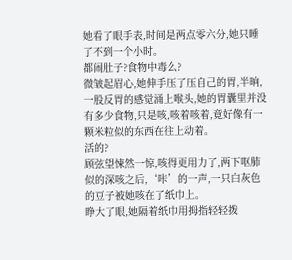她看了眼手表,时间是两点零六分,她只睡了不到一个小时。
都闹肚子?食物中毒么?
微皱起眉心,她伸手压了压自己的胃,半晌,一股反胃的感觉涌上喉头,她的胃囊里并没有多少食物,只是咳,咳着咳着,竟好像有一颗米粒似的东西在往上动着。
活的?
顾弦望悚然一惊,咳得更用力了,两下呕肺似的深咳之后,‘咔’的一声,一只白灰色的豆子被她咳在了纸巾上。
睁大了眼,她隔着纸巾用拇指轻轻拨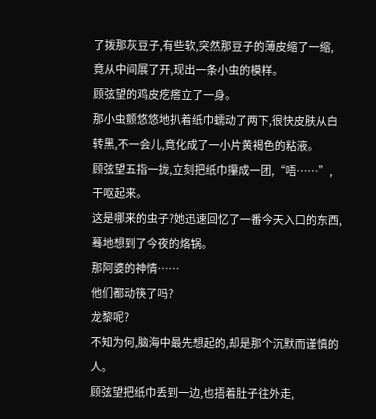了拨那灰豆子,有些软,突然那豆子的薄皮缩了一缩,竟从中间展了开,现出一条小虫的模样。
顾弦望的鸡皮疙瘩立了一身。
那小虫颤悠悠地扒着纸巾蠕动了两下,很快皮肤从白转黑,不一会儿,竟化成了一小片黄褐色的粘液。
顾弦望五指一拢,立刻把纸巾攥成一团,“唔……”,干呕起来。
这是哪来的虫子?她迅速回忆了一番今天入口的东西,蓦地想到了今夜的烙锅。
那阿婆的神情……
他们都动筷了吗?
龙黎呢?
不知为何,脑海中最先想起的,却是那个沉默而谨慎的人。
顾弦望把纸巾丢到一边,也捂着肚子往外走,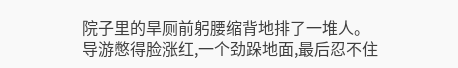院子里的旱厕前躬腰缩背地排了一堆人。
导游憋得脸涨红,一个劲跺地面,最后忍不住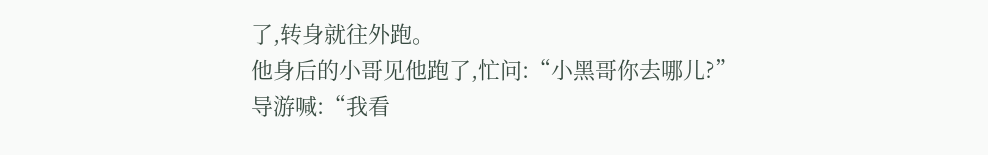了,转身就往外跑。
他身后的小哥见他跑了,忙问:“小黑哥你去哪儿?”
导游喊:“我看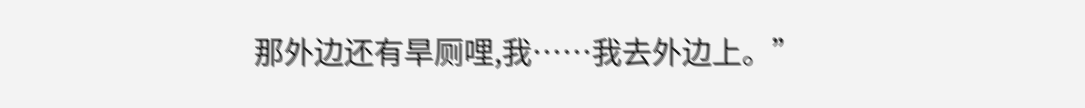那外边还有旱厕哩,我……我去外边上。”